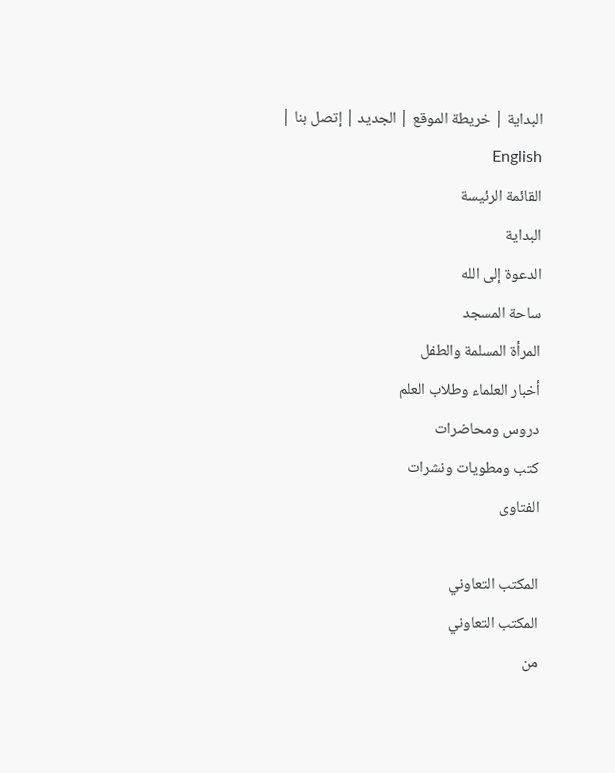البداية | خريطة الموقع | الجديد | إتصل بنا | English
القائمة الرئيسة
البداية
الدعوة إلى الله
ساحة المسجد
المرأة المسلمة والطفل
أخبار العلماء وطلاب العلم
دروس ومحاضرات
كتب ومطويات ونشرات
الفتاوى

المكتب التعاوني
المكتب التعاوني
من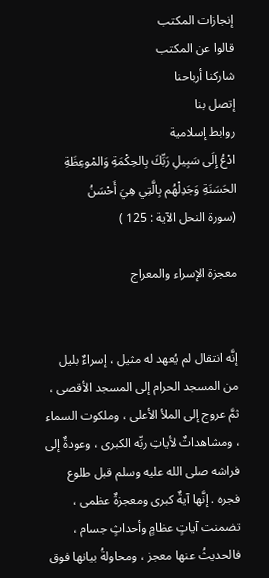إنجازات المكتب
قالوا عن المكتب
شاركنا أرباحنا
إتصل بنا
روابط إسلامية
ادْعُ إِلَى سَبِيلِ رَبِّكَ بِالحِكْمَةِ وَالمْوعِظَةِ الحَسَنَةِ وَجَدِلْهُم بِالَّتِي هِيَ أَحْسَنُ
(سورة النحل الآية : 125 )

معجزة الإسراء والمعراج


إنَّه انتقال لم يُعهد له مثيل ، إسراءٌ بليل من المسجد الحرام إلى المسجد الأقصى ، ثمَّ عروج إلى الملأ الأعلى ، وملكوت السماء ، ومشاهداتٌ لأياتِ ربِّه الكبرى ، وعودةٌ إلى فراشه صلى الله عليه وسلم قبل طلوع فجره . إنَّها آيةٌ كبرى ومعجزةٌ عظمى ، تضمنت آياتٍ عظامٍ وأحداثٍ جسام ، فالحديثُ عنها معجز ، ومحاولةُ بيانها فوق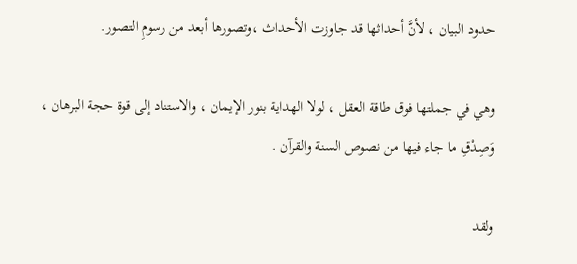حدود البيان ، لأنَّ أحداثها قد جاوزت الأحداث ،وتصورها أبعد من رسومِ التصور.

وهي في جملتها فوق طاقة العقل ، لولا الهداية بنور الإيمان ، والاستناد إلى قوة حجة البرهان ، وَصِدْقِ ما جاء فيها من نصوص السنة والقرآن .

ولقد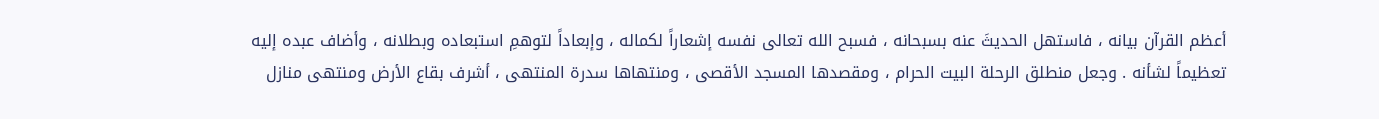أعظم القرآن بيانه ، فاستهل الحديثَ عنه بسبحانه ، فسبح الله تعالى نفسه إشعاراً لكماله ، وإبعاداً لتوهمِ استبعاده وبطلانه ، وأضاف عبده إليه تعظيماً لشأنه . وجعل منطلق الرحلة البيت الحرام ، ومقصدها المسجد الأقصى ، ومنتهاها سدرة المنتهى ، أشرف بقاع الأرض ومنتهى منازل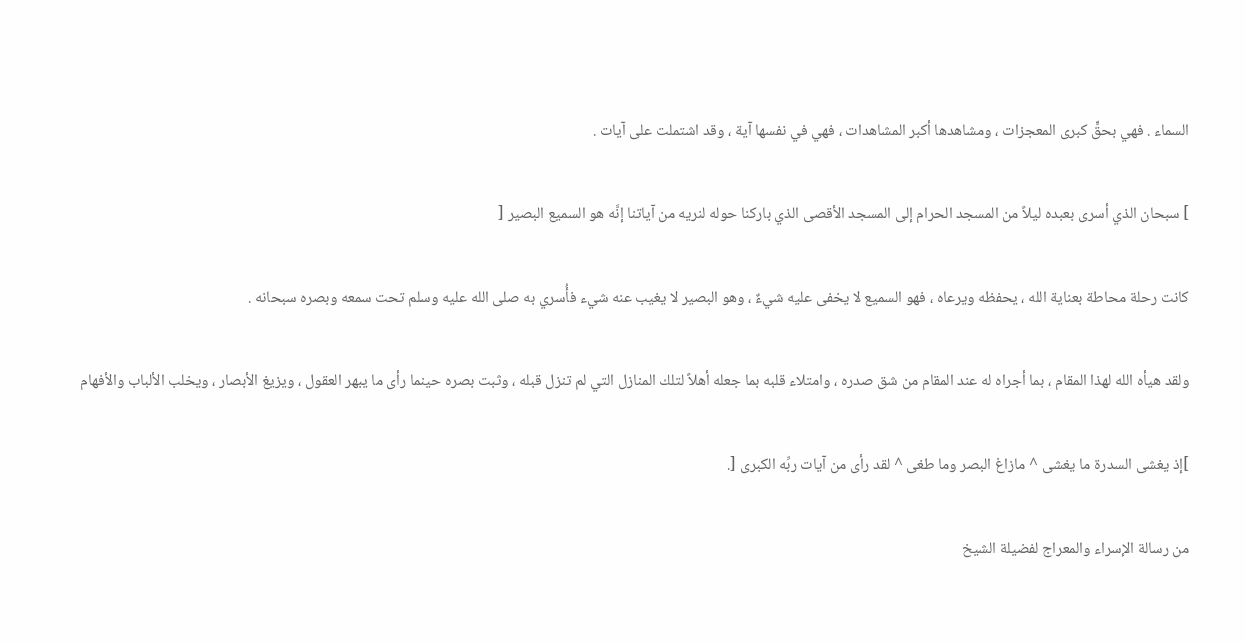السماء . فهي بحقٍّ كبرى المعجزات ، ومشاهدها أكبر المشاهدات ، فهي في نفسها آية ، وقد اشتملت على آيات .

] سبحان الذي أسرى بعبده ليلاً من المسجد الحرام إلى المسجد الأقصى الذي باركنا حوله لنريه من آياتنا إنَّه هو السميع البصير [

كانت رحلة محاطة بعناية الله ، يحفظه ويرعاه ، فهو السميع لا يخفى عليه شيءٌ ، وهو البصير لا يغيب عنه شيء فأُسري به صلى الله عليه وسلم تحت سمعه وبصره سبحانه .

ولقد هيأه الله لهذا المقام ، بما أجراه له عند المقام من شق صدره ، وامتلاء قلبه بما جعله أهلاً لتلك المنازل التي لم تنزل قبله ، وثبت بصره حينما رأى ما يبهر العقول ، ويزيغ الأبصار ، ويخلب الألباب والأفهام

]إذ يغشى السدرة ما يغشى ^ مازاغ البصر وما طغى ^ لقد رأى من آيات ربِّه الكبرى [.

من رسالة الإسراء والمعراج لفضيلة الشيخ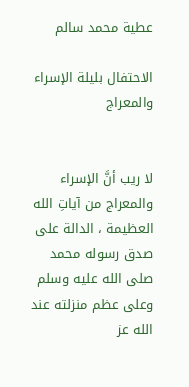عطية محمد سالم

الاحتفال بليلة الإسراء والمعراج


لا ريب أنَّ الإسراء والمعراج من آياتِ الله العظيمة ، الدالة على صدق رسوله محمد صلى الله عليه وسلم وعلى عظم منزلته عند الله عز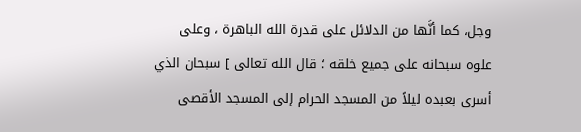وجل، كما أنَّها من الدلائل على قدرة الله الباهرة ، وعلى علوه سبحانه على جميع خلقه ؛ قال الله تعالى ] سبحان الذي أسرى بعبده ليلاً من المسجد الحرام إلى المسجد الأقصى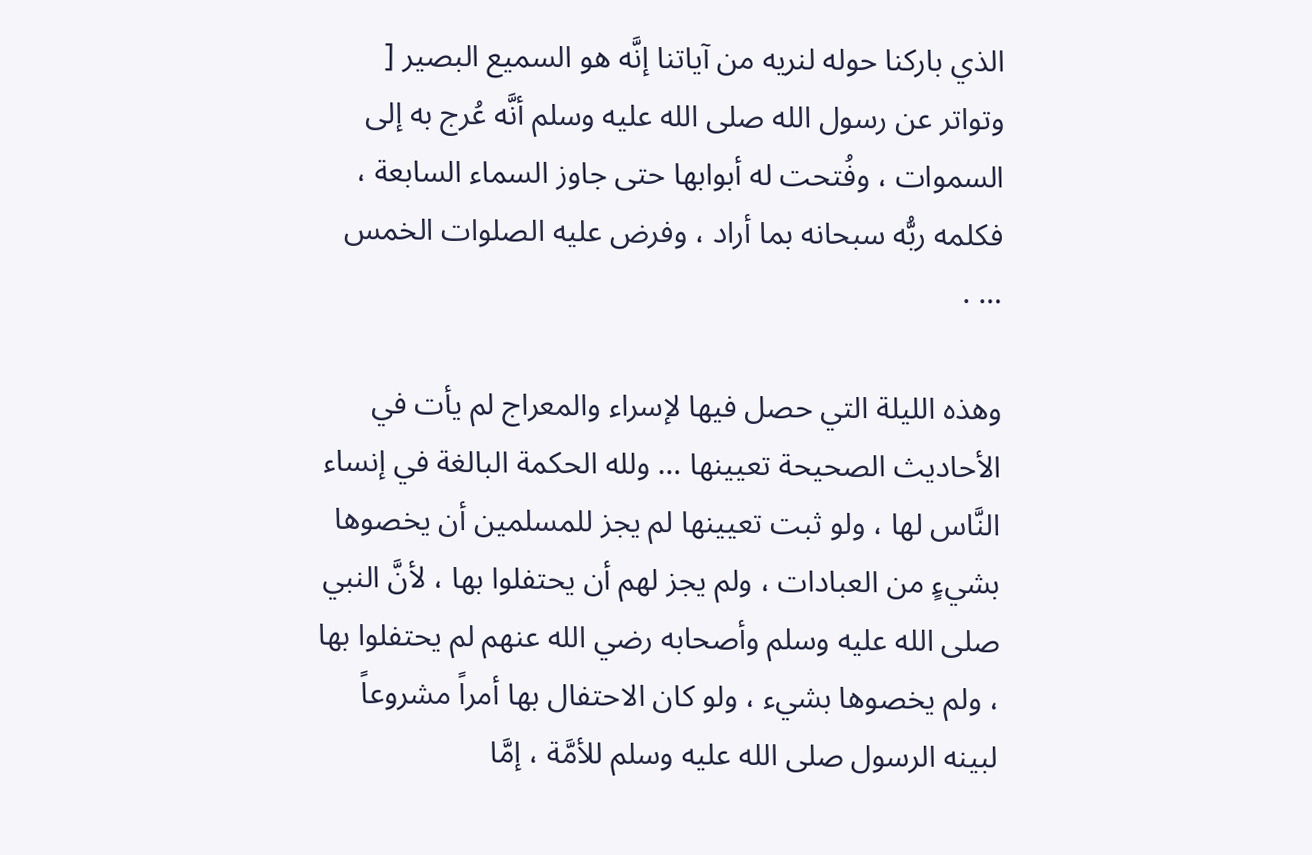الذي باركنا حوله لنريه من آياتنا إنَّه هو السميع البصير [ وتواتر عن رسول الله صلى الله عليه وسلم أنَّه عُرج به إلى السموات ، وفُتحت له أبوابها حتى جاوز السماء السابعة ، فكلمه ربُّه سبحانه بما أراد ، وفرض عليه الصلوات الخمس … .

وهذه الليلة التي حصل فيها لإسراء والمعراج لم يأت في الأحاديث الصحيحة تعيينها … ولله الحكمة البالغة في إنساء النَّاس لها ، ولو ثبت تعيينها لم يجز للمسلمين أن يخصوها بشيءٍ من العبادات ، ولم يجز لهم أن يحتفلوا بها ، لأنَّ النبي صلى الله عليه وسلم وأصحابه رضي الله عنهم لم يحتفلوا بها ، ولم يخصوها بشيء ، ولو كان الاحتفال بها أمراً مشروعاً لبينه الرسول صلى الله عليه وسلم للأمَّة ، إمَّا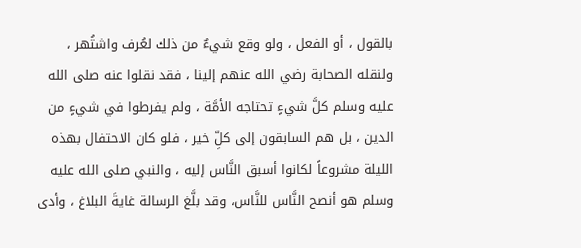بالقول ، أو الفعل ، ولو وقع شيءٌ من ذلك لعُرف واشتُهر ، ولنقله الصحابة رضي الله عنهم إلينا ، فقد نقلوا عنه صلى الله عليه وسلم كلَّ شيءٍ تحتاجه الأمَّة ، ولم يفرطوا في شيءٍ من الدين ، بل هم السابقون إلى كلِّ خير ، فلو كان الاحتفال بهذه الليلة مشروعاً لكانوا أسبق النَّاس إليه ، والنبي صلى الله عليه وسلم هو أنصح النَّاس للنَّاس، وقد بلَّغ الرسالة غايةَ البلاغ ، وأدى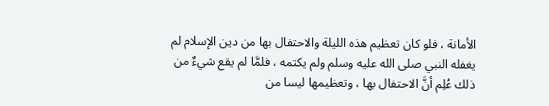الأمانة ، فلو كان تعظيم هذه الليلة والاحتفال بها من دين الإسلام لم يغفله النبي صلى الله عليه وسلم ولم يكتمه ، فلمَّا لم يقع شيءٌ من ذلك عُلِم أنَّ الاحتفال بها ، وتعظيمها ليسا من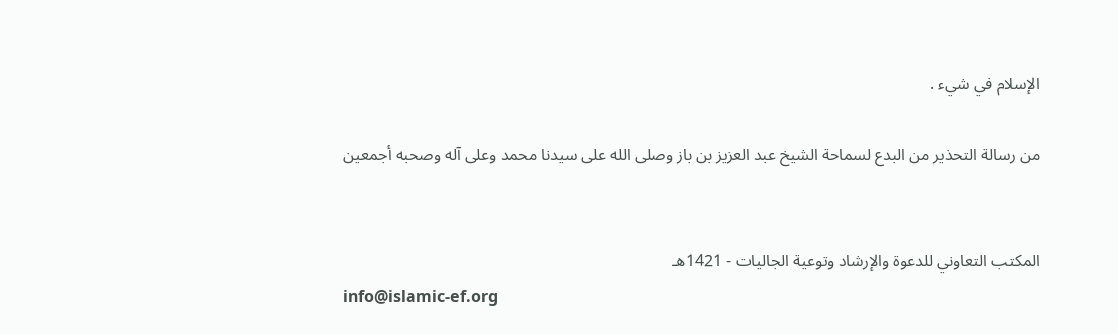الإسلام في شيء .

من رسالة التحذير من البدع لسماحة الشيخ عبد العزيز بن باز وصلى الله على سيدنا محمد وعلى آله وصحبه أجمعين


المكتب التعاوني للدعوة والإرشاد وتوعية الجاليات - 1421هـ
info@islamic-ef.org